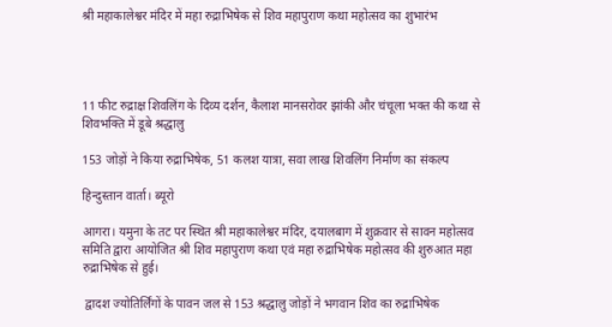श्री महाकालेश्वर मंदिर में महा रुद्राभिषेक से शिव महापुराण कथा महोत्सव का शुभारंभ




11 फीट रुद्राक्ष शिवलिंग के दिव्य दर्शन, कैलाश मानसरोवर झांकी और चंचूला भक्त की कथा से शिवभक्ति में डूबे श्रद्धालु

153 जोड़ों ने किया रुद्राभिषेक, 51 कलश यात्रा, सवा लाख शिवलिंग निर्माण का संकल्प

हिन्दुस्तान वार्ता। ब्यूरो

आगरा। यमुना के तट पर स्थित श्री महाकालेश्वर मंदिर, दयालबाग में शुक्रवार से सावन महोत्सव समिति द्वारा आयोजित श्री शिव महापुराण कथा एवं महा रुद्राभिषेक महोत्सव की शुरुआत महा रुद्राभिषेक से हुई।

 द्वादश ज्योतिर्लिंगों के पावन जल से 153 श्रद्धालु जोड़ों ने भगवान शिव का रुद्राभिषेक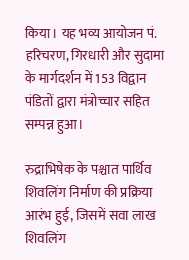किया। यह भव्य आयोजन पं. हरिचरण, गिरधारी और सुदामा के मार्गदर्शन में 153 विद्वान पंडितों द्वारा मंत्रोच्चार सहित सम्पन्न हुआ।

रुद्राभिषेक के पश्चात पार्थिव शिवलिंग निर्माण की प्रक्रिया आरंभ हुई, जिसमें सवा लाख शिवलिंग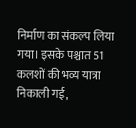निर्माण का संकल्प लिया गया। इसके पश्चात 51 कलशों की भव्य यात्रा निकाली गई,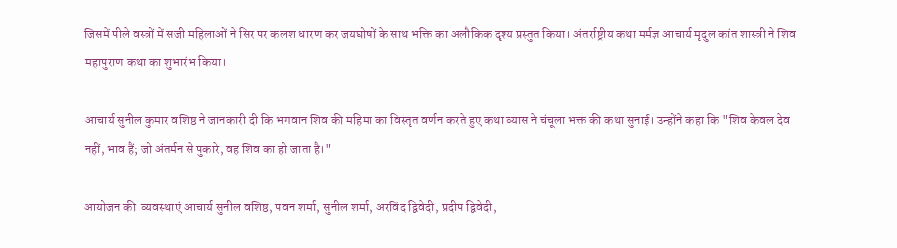जिसमें पीले वस्त्रों में सजी महिलाओं ने सिर पर कलश धारण कर जयघोषों के साथ भक्ति का अलौकिक दृश्य प्रस्तुत किया। अंतर्राष्ट्रीय कथा मर्मज्ञ आचार्य मृदुल कांत शास्त्री ने शिव महापुराण कथा का शुभारंभ किया।

आचार्य सुनील कुमार वशिष्ठ ने जानकारी दी कि भगवान शिव की महिमा का विस्तृत वर्णन करते हुए कथा व्यास ने चंचूला भक्त की कथा सुनाई। उन्होंने कहा कि "शिव केवल देव नहीं, भाव हैं; जो अंतर्मन से पुकारे, वह शिव का हो जाता है।"

आयोजन की  व्यवस्थाएं आचार्य सुनील वशिष्ठ, पवन शर्मा, सुनील शर्मा, अरविंद द्विवेदी, प्रदीप द्विवेदी,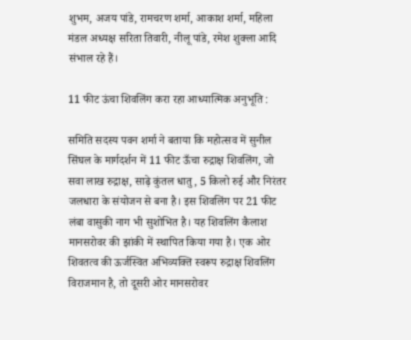शुभम, अजय पांडे, रामचरण शर्मा, आकाश शर्मा, महिला मंडल अध्यक्ष सरिता तिवारी, नीलू पांडे, रमेश शुक्ला आदि संभाल रहे हैं।

11 फीट ऊंचा शिवलिंग करा रहा आध्यात्मिक अनुभूति :

समिति सदस्य पवन शर्मा ने बताया कि महोत्सव में सुनील सिंघल के मार्गदर्शन में 11 फीट ऊँचा रुद्राक्ष शिवलिंग, जो सवा लाख रुद्राक्ष, साढ़े कुंतल धातु, 5 किलो रुई और निरंतर जलधारा के संयोजन से बना है। इस शिवलिंग पर 21 फीट लंबा वासुकी नाग भी सुशोभित है। यह शिवलिंग कैलाश मानसरोवर की झांकी में स्थापित किया गया है। एक ओर शिवतत्व की ऊर्जस्वित अभिव्यक्ति स्वरूप रुद्राक्ष शिवलिंग विराजमान है, तो दूसरी ओर मानसरोवर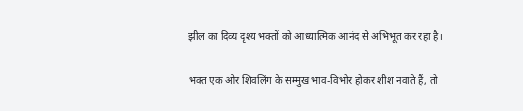झील का दिव्य दृश्य भक्तों को आध्यात्मिक आनंद से अभिभूत कर रहा है।

भक्त एक ओर शिवलिंग के सम्मुख भाव-विभोर होकर शीश नवाते हैं, तो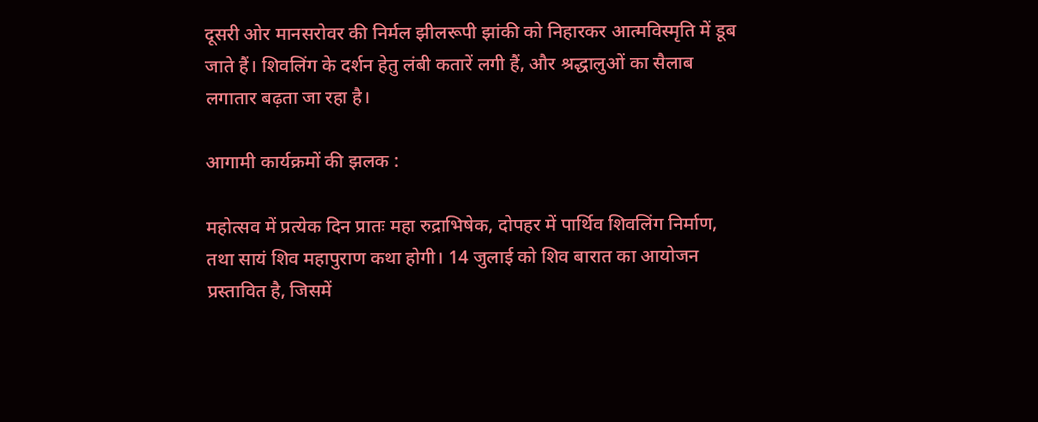दूसरी ओर मानसरोवर की निर्मल झीलरूपी झांकी को निहारकर आत्मविस्मृति में डूब जाते हैं। शिवलिंग के दर्शन हेतु लंबी कतारें लगी हैं, और श्रद्धालुओं का सैलाब लगातार बढ़ता जा रहा है।

आगामी कार्यक्रमों की झलक :

महोत्सव में प्रत्येक दिन प्रातः महा रुद्राभिषेक, दोपहर में पार्थिव शिवलिंग निर्माण, तथा सायं शिव महापुराण कथा होगी। 14 जुलाई को शिव बारात का आयोजन प्रस्तावित है, जिसमें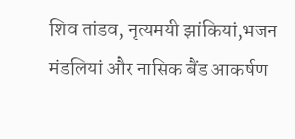शिव तांडव, नृत्यमयी झांकियां,भजन मंडलियां और नासिक बैंड आकर्षण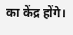का केंद्र होंगे।